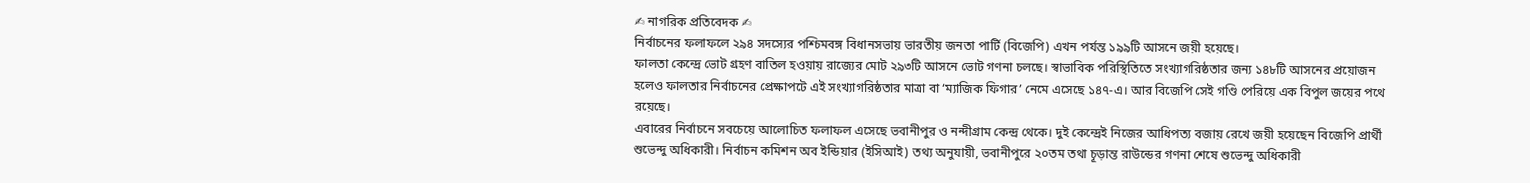✍ নাগরিক প্রতিবেদক ✍
নির্বাচনের ফলাফলে ২৯৪ সদস্যের পশ্চিমবঙ্গ বিধানসভায় ভারতীয় জনতা পার্টি (বিজেপি) এখন পর্যন্ত ১৯৯টি আসনে জয়ী হয়েছে।
ফালতা কেন্দ্রে ভোট গ্রহণ বাতিল হওয়ায় রাজ্যের মোট ২৯৩টি আসনে ভোট গণনা চলছে। স্বাভাবিক পরিস্থিতিতে সংখ্যাগরিষ্ঠতার জন্য ১৪৮টি আসনের প্রয়োজন হলেও ফালতার নির্বাচনের প্রেক্ষাপটে এই সংখ্যাগরিষ্ঠতার মাত্রা বা ‘ম্যাজিক ফিগার’ নেমে এসেছে ১৪৭-এ। আর বিজেপি সেই গণ্ডি পেরিয়ে এক বিপুল জয়ের পথে রয়েছে।
এবারের নির্বাচনে সবচেয়ে আলোচিত ফলাফল এসেছে ভবানীপুর ও নন্দীগ্রাম কেন্দ্র থেকে। দুই কেন্দ্রেই নিজের আধিপত্য বজায় রেখে জয়ী হয়েছেন বিজেপি প্রার্থী শুভেন্দু অধিকারী। নির্বাচন কমিশন অব ইন্ডিয়ার (ইসিআই) তথ্য অনুযায়ী, ভবানীপুরে ২০তম তথা চূড়ান্ত রাউন্ডের গণনা শেষে শুভেন্দু অধিকারী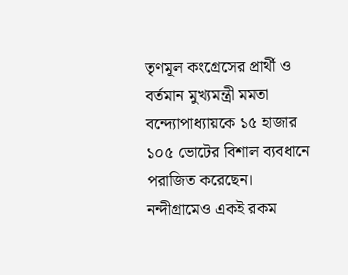তৃণমূল কংগ্রেসের প্রার্থী ও বর্তমান মুখ্যমন্ত্রী মমতা বন্দ্যোপাধ্যায়কে ১৫ হাজার ১০৫ ভোটের বিশাল ব্যবধানে পরাজিত করেছেন। নন্দীগ্রামেও একই রকম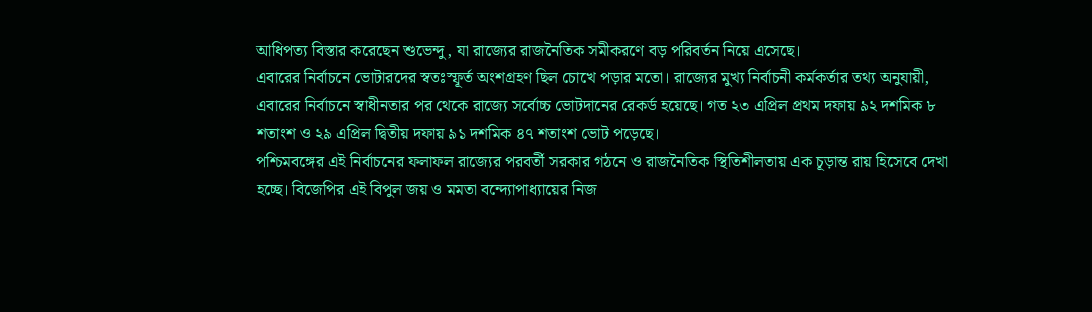আধিপত্য বিস্তার করেছেন শুভেন্দু, যা রাজ্যের রাজনৈতিক সমীকরণে বড় পরিবর্তন নিয়ে এসেছে।
এবারের নির্বাচনে ভোটারদের স্বতঃস্ফূর্ত অংশগ্রহণ ছিল চোখে পড়ার মতো। রাজ্যের মুখ্য নির্বাচনী কর্মকর্তার তথ্য অনুযায়ী, এবারের নির্বাচনে স্বাধীনতার পর থেকে রাজ্যে সর্বোচ্চ ভোটদানের রেকর্ড হয়েছে। গত ২৩ এপ্রিল প্রথম দফায় ৯২ দশমিক ৮ শতাংশ ও ২৯ এপ্রিল দ্বিতীয় দফায় ৯১ দশমিক ৪৭ শতাংশ ভোট পড়েছে।
পশ্চিমবঙ্গের এই নির্বাচনের ফলাফল রাজ্যের পরবর্তী সরকার গঠনে ও রাজনৈতিক স্থিতিশীলতায় এক চূড়ান্ত রায় হিসেবে দেখা হচ্ছে। বিজেপির এই বিপুল জয় ও মমতা বন্দ্যোপাধ্যায়ের নিজ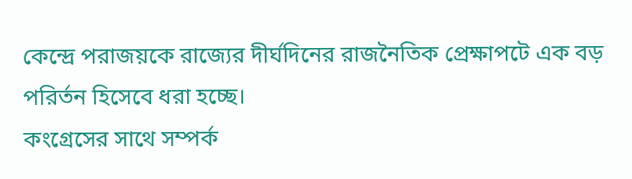কেন্দ্রে পরাজয়কে রাজ্যের দীর্ঘদিনের রাজনৈতিক প্রেক্ষাপটে এক বড় পরির্তন হিসেবে ধরা হচ্ছে।
কংগ্রেসের সাথে সম্পর্ক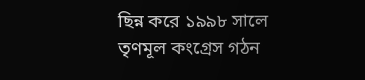ছিন্ন করে ১৯৯৮ সালে তৃণমূল কংগ্রেস গঠন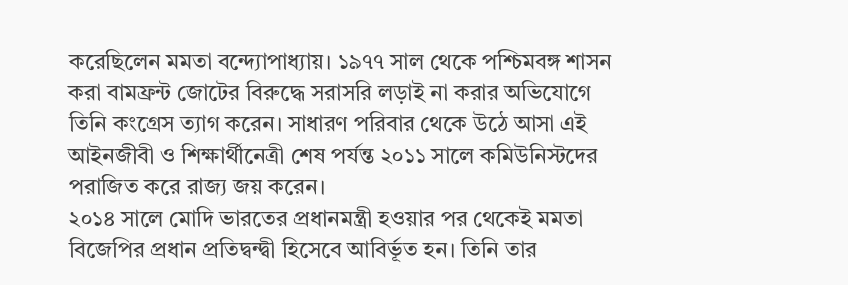করেছিলেন মমতা বন্দ্যোপাধ্যায়। ১৯৭৭ সাল থেকে পশ্চিমবঙ্গ শাসন করা বামফ্রন্ট জোটের বিরুদ্ধে সরাসরি লড়াই না করার অভিযোগে তিনি কংগ্রেস ত্যাগ করেন। সাধারণ পরিবার থেকে উঠে আসা এই আইনজীবী ও শিক্ষার্থীনেত্রী শেষ পর্যন্ত ২০১১ সালে কমিউনিস্টদের পরাজিত করে রাজ্য জয় করেন।
২০১৪ সালে মোদি ভারতের প্রধানমন্ত্রী হওয়ার পর থেকেই মমতা বিজেপির প্রধান প্রতিদ্বন্দ্বী হিসেবে আবির্ভূত হন। তিনি তার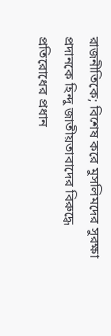রাজনীতিকে; বিশেষ করে মুসলিমদের সুরক্ষা প্রদানকে হিন্দু জাতীয়তাবাদের বিরুদ্ধে প্রতিরোধের প্রধান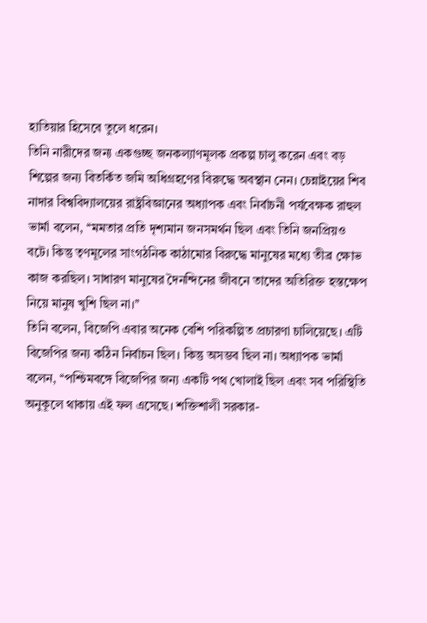হাতিয়ার হিসেবে তুলে ধরেন।
তিনি নারীদের জন্য একগুচ্ছ জনকল্যাণমূলক প্রকল্প চালু করেন এবং বড় শিল্পের জন্য বিতর্কিত জমি অধিগ্রহণের বিরুদ্ধে অবস্থান নেন। চেন্নাইয়ের শিব নাদার বিশ্ববিদ্যালয়ের রাষ্ট্রবিজ্ঞানের অধ্যাপক এবং নির্বাচনী পর্যবেক্ষক রাহুল ভার্মা বলেন, ‘‘মমতার প্রতি দৃশ্যমান জনসমর্থন ছিল এবং তিনি জনপ্রিয়ও বটে। কিন্তু তৃণমূলের সাংগঠনিক কাঠামোর বিরুদ্ধে মানুষের মধ্যে তীব্র ক্ষোভ কাজ করছিল। সাধারণ মানুষের দৈনন্দিনের জীবনে তাদের অতিরিক্ত হস্তক্ষেপ নিয়ে মানুষ খুশি ছিল না।’’
তিনি বলেন, বিজেপি এবার অনেক বেশি পরিকল্পিত প্রচারণা চালিয়েছে। এটি বিজেপির জন্য কঠিন নির্বাচন ছিল। কিন্তু অসম্ভব ছিল না। অধ্যাপক ভার্মা বলেন, ‘‘পশ্চিমবঙ্গে বিজেপির জন্য একটি পথ খোলাই ছিল এবং সব পরিস্থিতি অনুকূলে থাকায় এই ফল এসেছে। শক্তিশালী সরকার-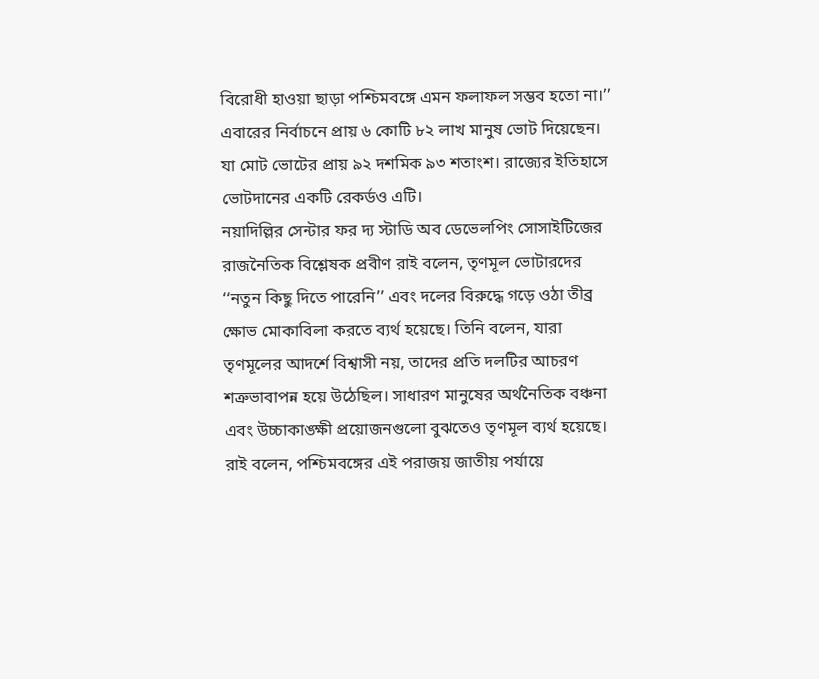বিরোধী হাওয়া ছাড়া পশ্চিমবঙ্গে এমন ফলাফল সম্ভব হতো না।’’
এবারের নির্বাচনে প্রায় ৬ কোটি ৮২ লাখ মানুষ ভোট দিয়েছেন। যা মোট ভোটের প্রায় ৯২ দশমিক ৯৩ শতাংশ। রাজ্যের ইতিহাসে ভোটদানের একটি রেকর্ডও এটি।
নয়াদিল্লির সেন্টার ফর দ্য স্টাডি অব ডেভেলপিং সোসাইটিজের রাজনৈতিক বিশ্লেষক প্রবীণ রাই বলেন, তৃণমূল ভোটারদের ‘‘নতুন কিছু দিতে পারেনি’’ এবং দলের বিরুদ্ধে গড়ে ওঠা তীব্র ক্ষোভ মোকাবিলা করতে ব্যর্থ হয়েছে। তিনি বলেন, যারা তৃণমূলের আদর্শে বিশ্বাসী নয়, তাদের প্রতি দলটির আচরণ শত্রুভাবাপন্ন হয়ে উঠেছিল। সাধারণ মানুষের অর্থনৈতিক বঞ্চনা এবং উচ্চাকাঙ্ক্ষী প্রয়োজনগুলো বুঝতেও তৃণমূল ব্যর্থ হয়েছে।
রাই বলেন, পশ্চিমবঙ্গের এই পরাজয় জাতীয় পর্যায়ে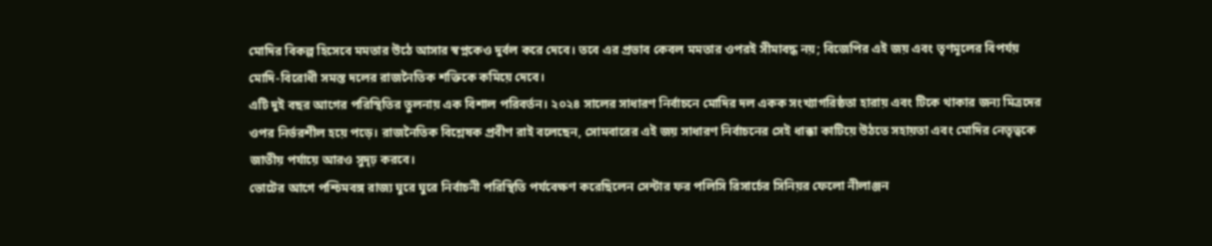মোদির বিকল্প হিসেবে মমতার উঠে আসার স্বপ্নকেও দুর্বল করে দেবে। তবে এর প্রভাব কেবল মমতার ওপরই সীমাবদ্ধ নয়; বিজেপির এই জয় এবং তৃণমূলের বিপর্যয় মোদি-বিরোধী সমস্ত দলের রাজনৈতিক শক্তিকে কমিয়ে দেবে।
এটি দুই বছর আগের পরিস্থিতির তুলনায় এক বিশাল পরিবর্তন। ২০২৪ সালের সাধারণ নির্বাচনে মোদির দল একক সংখ্যাগরিষ্ঠতা হারায় এবং টিকে থাকার জন্য মিত্রদের ওপর নির্ভরশীল হয়ে পড়ে। রাজনৈতিক বিশ্লেষক প্রবীণ রাই বলেছেন, সোমবারের এই জয় সাধারণ নির্বাচনের সেই ধাক্কা কাটিয়ে উঠতে সহায়তা এবং মোদির নেতৃত্বকে জাতীয় পর্যায়ে আরও সুদৃঢ় করবে।
ভোটের আগে পশ্চিমবঙ্গ রাজ্য ঘুরে ঘুরে নির্বাচনী পরিস্থিতি পর্যবেক্ষণ করেছিলেন সেন্টার ফর পলিসি রিসার্চের সিনিয়র ফেলো নীলাঞ্জন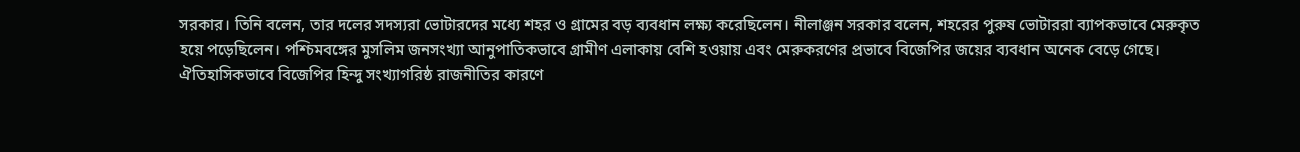সরকার। তিনি বলেন, তার দলের সদস্যরা ভোটারদের মধ্যে শহর ও গ্রামের বড় ব্যবধান লক্ষ্য করেছিলেন। নীলাঞ্জন সরকার বলেন, শহরের পুরুষ ভোটাররা ব্যাপকভাবে মেরুকৃত হয়ে পড়েছিলেন। পশ্চিমবঙ্গের মুসলিম জনসংখ্যা আনুপাতিকভাবে গ্রামীণ এলাকায় বেশি হওয়ায় এবং মেরুকরণের প্রভাবে বিজেপির জয়ের ব্যবধান অনেক বেড়ে গেছে।
ঐতিহাসিকভাবে বিজেপির হিন্দু সংখ্যাগরিষ্ঠ রাজনীতির কারণে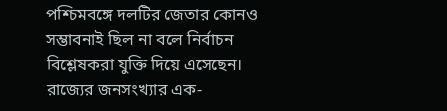পশ্চিমবঙ্গে দলটির জেতার কোনও সম্ভাবনাই ছিল না বলে নির্বাচন বিশ্লেষকরা যুক্তি দিয়ে এসেছেন। রাজ্যের জনসংখ্যার এক-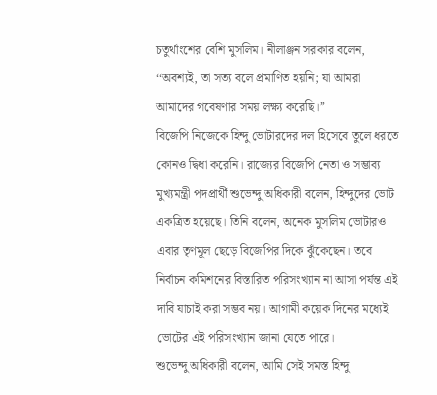চতুর্থাংশের বেশি মুসলিম। নীলাঞ্জন সরকার বলেন, ‘‘অবশ্যই, তা সত্য বলে প্রমাণিত হয়নি; যা আমরা আমাদের গবেষণার সময় লক্ষ্য করেছি।’’
বিজেপি নিজেকে হিন্দু ভোটারদের দল হিসেবে তুলে ধরতে কোনও দ্বিধা করেনি। রাজ্যের বিজেপি নেতা ও সম্ভাব্য মুখ্যমন্ত্রী পদপ্রার্থী শুভেন্দু অধিকারী বলেন, হিন্দুদের ভোট একত্রিত হয়েছে। তিনি বলেন, অনেক মুসলিম ভোটারও এবার তৃণমূল ছেড়ে বিজেপির দিকে ঝুঁকেছেন। তবে নির্বাচন কমিশনের বিস্তারিত পরিসংখ্যান না আসা পর্যন্ত এই দাবি যাচাই করা সম্ভব নয়। আগামী কয়েক দিনের মধ্যেই ভোটের এই পরিসংখ্যান জানা যেতে পারে।
শুভেন্দু অধিকারী বলেন, আমি সেই সমস্ত হিন্দু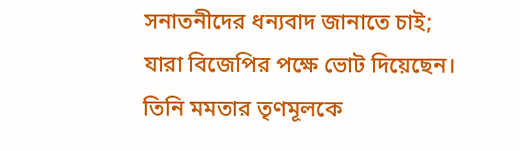সনাতনীদের ধন্যবাদ জানাতে চাই; যারা বিজেপির পক্ষে ভোট দিয়েছেন। তিনি মমতার তৃণমূলকে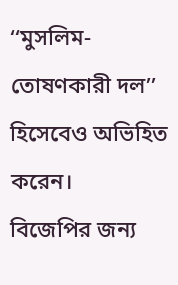‘‘মুসলিম-তোষণকারী দল’’ হিসেবেও অভিহিত করেন।
বিজেপির জন্য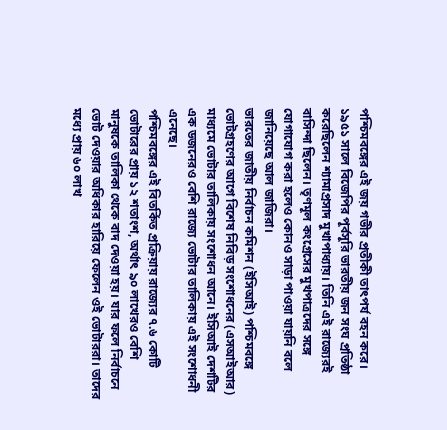পশ্চিমবঙ্গের এই জয় গভীর প্রতীকী তাৎপর্য বহন করে। ১৯৫১ সালে বিজেপির পূর্বসূরি ভারতীয় জন সংঘ প্রতিষ্ঠা করেছিলেন শ্যামাপ্রসাদ মুখাপাধ্যায়। তিনি এই রাজ্যেরই বাসিন্দা ছিলেন। তৃণমূল কংগ্রেসের মুখপাত্রদের সঙ্গে যোগাযোগ করা হলেও কোনও সাড়া পাওয়া যায়নি বলে জানিয়েছে আল জাজিরা।
ভারতের জাতীয় নির্বাচন কমিশন (ইসিআই) পশ্চিমবঙ্গে ভোটগ্রহণের আগে বিশেষ নিবিড় সংশোধনের (এসআইআর) মাধ্যমে ভোটার তালিকায় সংশোধন আনে। ইসিআই দেশটির এক ডজনেরও বেশি রাজ্যে ভোটার তালিকায় এই সংশোধনী এনেছে।
পশ্চিমবঙ্গের এই বিতর্কিত প্রক্রিয়ায় রাজ্যের ৭.৬ কোটি ভোটারের প্রায় ১২ শতাংশ, অর্থাৎ ৯০ লাখেরও বেশি মানুষকে তালিকা থেকে বাদ দেওয়া হয়। যার ফলে নির্বাচনে ভোট দেওয়ার অধিকার হারিয়ে ফেলেন ওই ভোটাররা। তাদের মধ্যে প্রায় ৬০ লাখ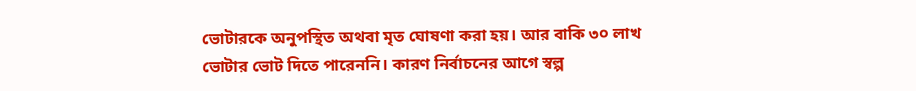ভোটারকে অনুপস্থিত অথবা মৃত ঘোষণা করা হয়। আর বাকি ৩০ লাখ ভোটার ভোট দিতে পারেননি। কারণ নির্বাচনের আগে স্বল্প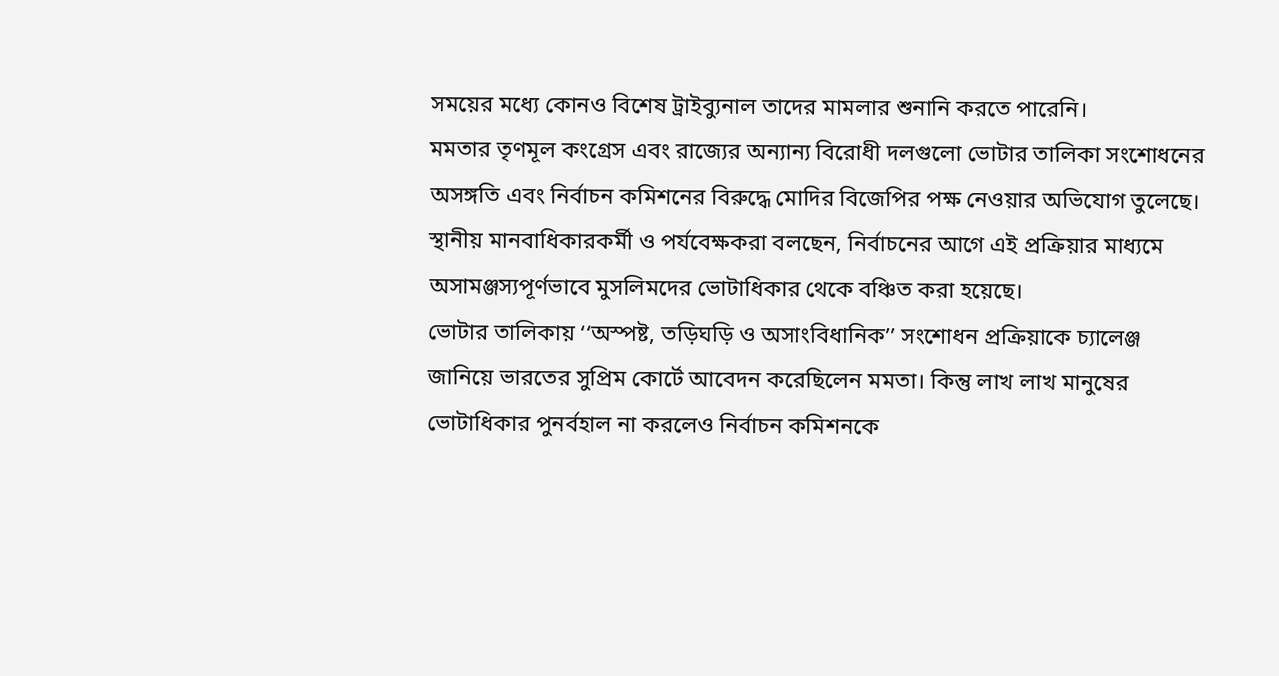সময়ের মধ্যে কোনও বিশেষ ট্রাইব্যুনাল তাদের মামলার শুনানি করতে পারেনি।
মমতার তৃণমূল কংগ্রেস এবং রাজ্যের অন্যান্য বিরোধী দলগুলো ভোটার তালিকা সংশোধনের অসঙ্গতি এবং নির্বাচন কমিশনের বিরুদ্ধে মোদির বিজেপির পক্ষ নেওয়ার অভিযোগ তুলেছে। স্থানীয় মানবাধিকারকর্মী ও পর্যবেক্ষকরা বলছেন, নির্বাচনের আগে এই প্রক্রিয়ার মাধ্যমে অসামঞ্জস্যপূর্ণভাবে মুসলিমদের ভোটাধিকার থেকে বঞ্চিত করা হয়েছে।
ভোটার তালিকায় ‘‘অস্পষ্ট, তড়িঘড়ি ও অসাংবিধানিক’’ সংশোধন প্রক্রিয়াকে চ্যালেঞ্জ জানিয়ে ভারতের সুপ্রিম কোর্টে আবেদন করেছিলেন মমতা। কিন্তু লাখ লাখ মানুষের ভোটাধিকার পুনর্বহাল না করলেও নির্বাচন কমিশনকে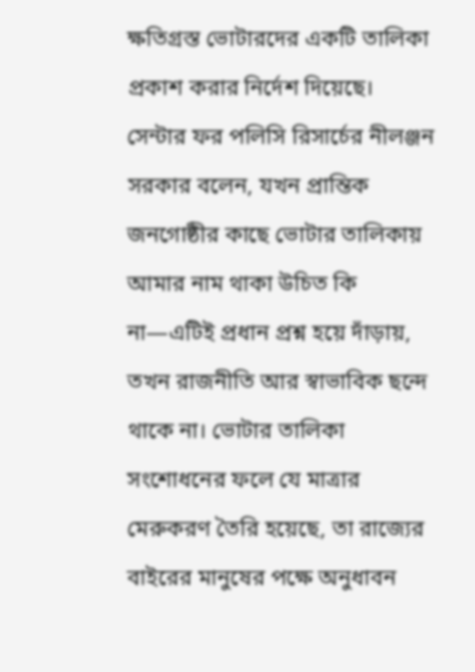ক্ষতিগ্রস্ত ভোটারদের একটি তালিকা প্রকাশ করার নির্দেশ দিয়েছে।
সেন্টার ফর পলিসি রিসার্চের নীলঞ্জন সরকার বলেন, যখন প্রান্তিক জনগোষ্ঠীর কাছে ভোটার তালিকায় আমার নাম থাকা উচিত কি না—এটিই প্রধান প্রশ্ন হয়ে দাঁড়ায়, তখন রাজনীতি আর স্বাভাবিক ছন্দে থাকে না। ভোটার তালিকা সংশোধনের ফলে যে মাত্রার মেরুকরণ তৈরি হয়েছে, তা রাজ্যের বাইরের মানুষের পক্ষে অনুধাবন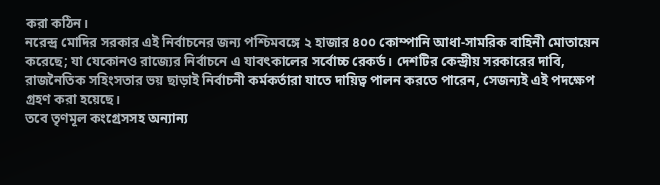করা কঠিন।
নরেন্দ্র মোদির সরকার এই নির্বাচনের জন্য পশ্চিমবঙ্গে ২ হাজার ৪০০ কোম্পানি আধা-সামরিক বাহিনী মোতায়েন করেছে; যা যেকোনও রাজ্যের নির্বাচনে এ যাবৎকালের সর্বোচ্চ রেকর্ড। দেশটির কেন্দ্রীয় সরকারের দাবি, রাজনৈতিক সহিংসতার ভয় ছাড়াই নির্বাচনী কর্মকর্তারা যাতে দায়িত্ব পালন করতে পারেন, সেজন্যই এই পদক্ষেপ গ্রহণ করা হয়েছে।
তবে তৃণমূল কংগ্রেসসহ অন্যান্য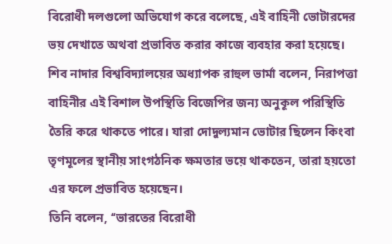বিরোধী দলগুলো অভিযোগ করে বলেছে, এই বাহিনী ভোটারদের ভয় দেখাতে অথবা প্রভাবিত করার কাজে ব্যবহার করা হয়েছে। শিব নাদার বিশ্ববিদ্যালয়ের অধ্যাপক রাহুল ভার্মা বলেন, নিরাপত্তা বাহিনীর এই বিশাল উপস্থিতি বিজেপির জন্য অনুকূল পরিস্থিতি তৈরি করে থাকতে পারে। যারা দোদুল্যমান ভোটার ছিলেন কিংবা তৃণমূলের স্থানীয় সাংগঠনিক ক্ষমতার ভয়ে থাকতেন, তারা হয়তো এর ফলে প্রভাবিত হয়েছেন।
তিনি বলেন, ‘‘ভারতের বিরোধী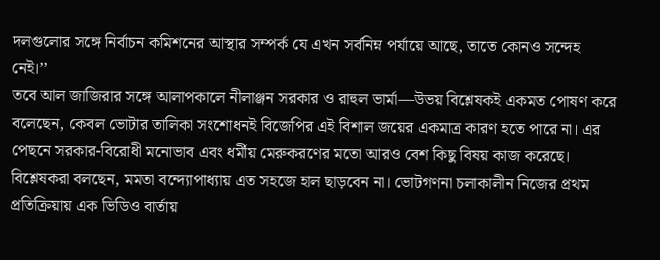দলগুলোর সঙ্গে নির্বাচন কমিশনের আস্থার সম্পর্ক যে এখন সর্বনিম্ন পর্যায়ে আছে, তাতে কোনও সন্দেহ নেই।’’
তবে আল জাজিরার সঙ্গে আলাপকালে নীলাঞ্জন সরকার ও রাহুল ভার্মা—উভয় বিশ্লেষকই একমত পোষণ করে বলেছেন, কেবল ভোটার তালিকা সংশোধনই বিজেপির এই বিশাল জয়ের একমাত্র কারণ হতে পারে না। এর পেছনে সরকার-বিরোধী মনোভাব এবং ধর্মীয় মেরুকরণের মতো আরও বেশ কিছু বিষয় কাজ করেছে।
বিশ্লেষকরা বলছেন, মমতা বন্দ্যোপাধ্যায় এত সহজে হাল ছাড়বেন না। ভোটগণনা চলাকালীন নিজের প্রথম প্রতিক্রিয়ায় এক ভিডিও বার্তায়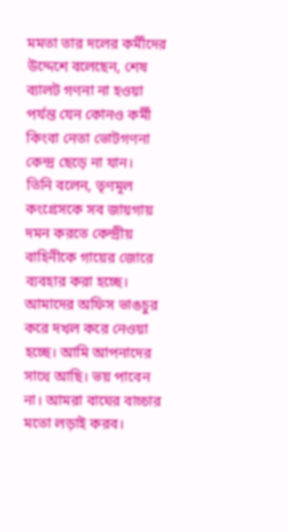মমতা তার দলের কর্মীদের উদ্দেশে বলেছেন, শেষ ব্যালট গণনা না হওয়া পর্যন্ত যেন কোনও কর্মী কিংবা নেতা ভোটগণনা কেন্দ্র ছেড়ে না যান।
তিনি বলেন, তৃণমূল কংগ্রেসকে সব জায়গায় দমন করতে কেন্দ্রীয় বাহিনীকে গায়ের জোরে ব্যবহার করা হচ্ছে। আমাদের অফিস ভাঙচুর করে দখল করে নেওয়া হচ্ছে। আমি আপনাদের সাথে আছি। ভয় পাবেন না। আমরা বাঘের বাচ্চার মতো লড়াই করব।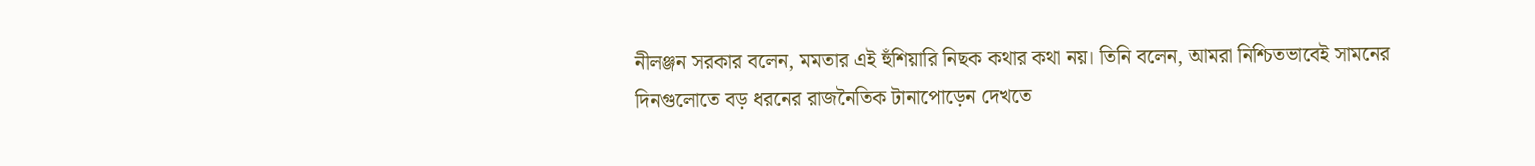নীলঞ্জন সরকার বলেন, মমতার এই হুঁশিয়ারি নিছক কথার কথা নয়। তিনি বলেন, আমরা নিশ্চিতভাবেই সামনের দিনগুলোতে বড় ধরনের রাজনৈতিক টানাপোড়েন দেখতে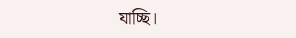যাচ্ছি।